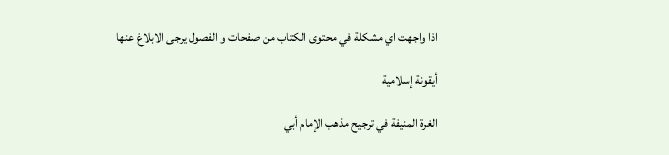اذا واجهت اي مشكلة في محتوى الكتاب من صفحات و الفصول يرجى الابلاغ عنها

أيقونة إسلامية

الغرة المنيفة في ترجيح مذهب الإمام أبي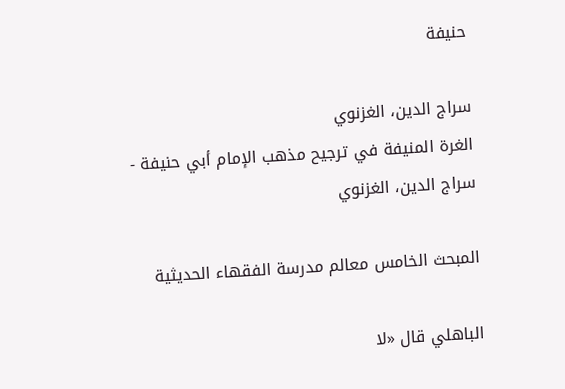حنيفة

سراج الدين، الغزنوي
الغرة المنيفة في ترجيح مذهب الإمام أبي حنيفة - سراج الدين، الغزنوي

المبحث الخامس معالم مدرسة الفقهاء الحديثية

الباهلي قال «لا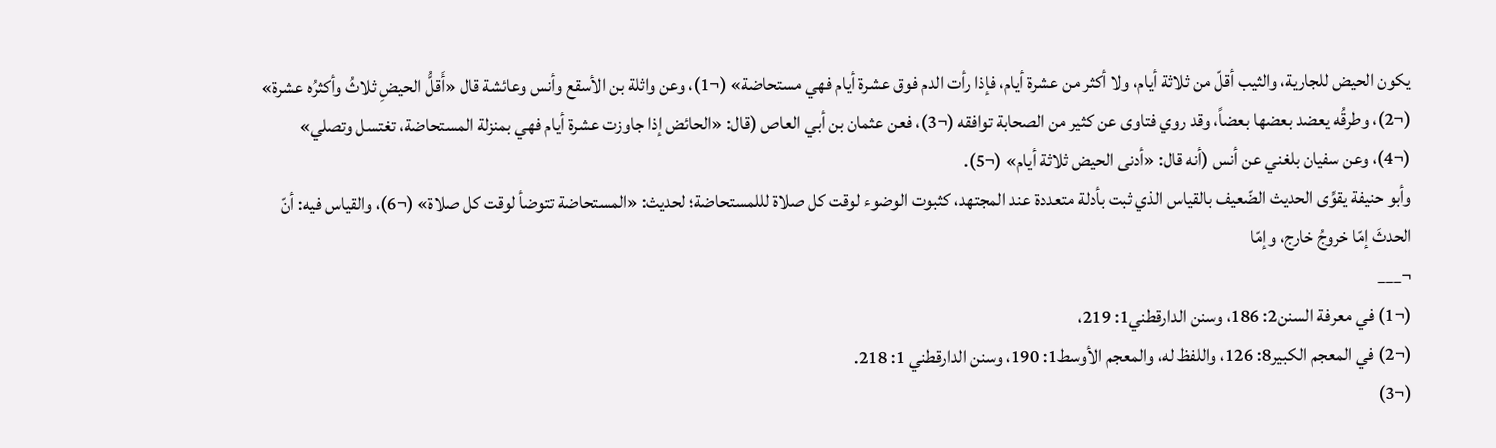يكون الحيض للجارية، والثيب أقلّ من ثلاثة أيام، ولا أكثر من عشرة أيام، فإذا رأت الدم فوق عشرة أيام فهي مستحاضة» (¬1)، وعن واثلة بن الأسقع وأنس وعائشة قال «أَقلُّ الحيضِ ثلاثُ وأكثرُه عشرة» (¬2)، وطرقُه يعضد بعضها بعضاً، وقد روي فتاوى عن كثير من الصحابة توافقه (¬3)، فعن عثمان بن أبي العاص (قال: «الحائض إذا جاوزت عشرة أيام فهي بمنزلة المستحاضة، تغتسل وتصلي» (¬4)، وعن سفيان بلغني عن أنس (أنه قال: «أدنى الحيض ثلاثة أيام» (¬5).
وأبو حنيفة يقوِّى الحديث الضّعيف بالقياس الذي ثبت بأدلة متعددة عند المجتهد، كثبوت الوضوء لوقت كل صلاة لللمستحاضة؛ لحديث: «المستحاضة تتوضأ لوقت كل صلاة» (¬6)، والقياس فيه: أنّ الحدثَ إمّا خروجُ خارج، وإمّا
¬___
(¬1) في معرفة السنن2: 186، وسنن الدارقطني1: 219،
(¬2) في المعجم الكبير8: 126، واللفظ له، والمعجم الأوسط1: 190، وسنن الدارقطني 1: 218.
(¬3)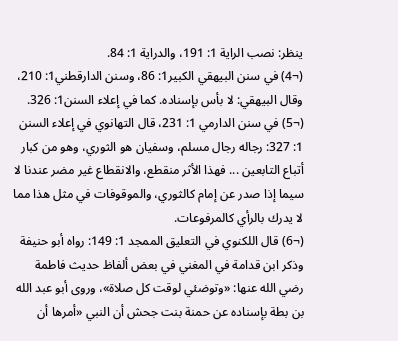ينظر: نصب الراية 1: 191، والدراية 1: 84.
(¬4) في سنن البيهقي الكبير1: 86، وسنن الدارقطني1: 210، وقال البيهقي: لا بأس بإسناده. كما في إعلاء السنن1: 326.
(¬5) في سنن الدارمي 1: 231، قال التهانوي في إعلاء السنن 1: 327: رجاله رجال مسلم، وسفيان هو الثوري، وهو من كبار أتباع التابعين ... فهذا الأثر منقطع، والانقطاع غير مضر عندنا لا سيما إذا صدر عن إمام كالثوري، والموقوفات في مثل هذا مما لا يدرك بالرأي كالمرفوعات.
(¬6) قال اللكنوي في التعليق الممجد 1: 149: رواه أبو حنيفة وذكر ابن قدامة في المغني في بعض ألفاظ حديث فاطمة رضي الله عنها: «وتوضئي لوقت كل صلاة»، وروى أبو عبد الله بن بطة بإسناده عن حمنة بنت جحش أن النبي «أمرها أن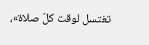تغتسل لوقت كلّ صلاة»،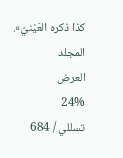كذا ذكره العَيْنيّ».
المجلد
العرض
24%
تسللي / 684